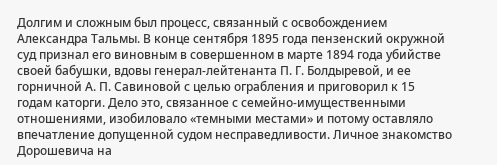Долгим и сложным был процесс, связанный с освобождением Александра Тальмы. В конце сентября 1895 года пензенский окружной суд признал его виновным в совершенном в марте 1894 года убийстве своей бабушки, вдовы генерал-лейтенанта П. Г. Болдыревой, и ее горничной А. П. Савиновой с целью ограбления и приговорил к 15 годам каторги. Дело это, связанное с семейно-имущественными отношениями, изобиловало «темными местами» и потому оставляло впечатление допущенной судом несправедливости. Личное знакомство Дорошевича на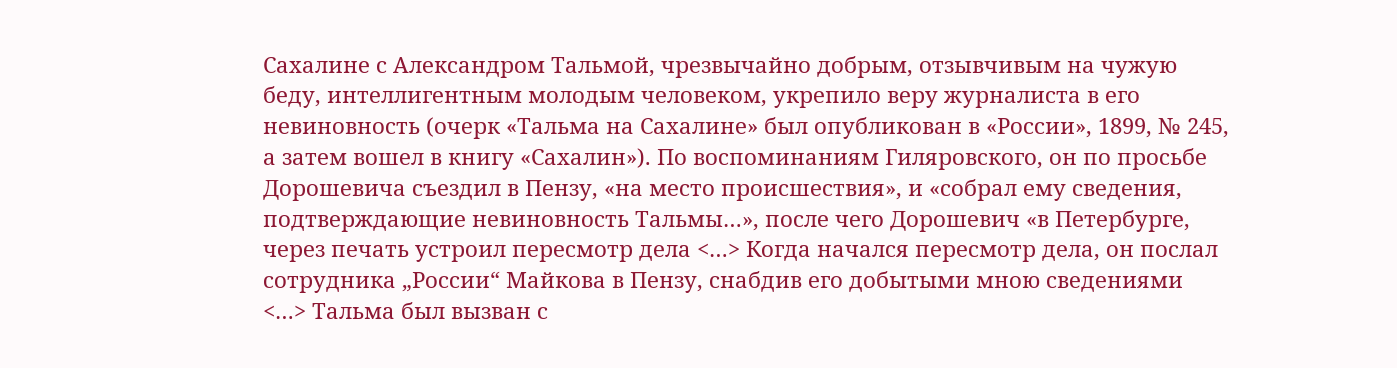Сахалине с Александром Тальмой, чрезвычайно добрым, отзывчивым на чужую беду, интеллигентным молодым человеком, укрепило веру журналиста в его невиновность (очерк «Тальма на Сахалине» был опубликован в «России», 1899, № 245, а затем вошел в книгу «Сахалин»). По воспоминаниям Гиляровского, он по просьбе Дорошевича съездил в Пензу, «на место происшествия», и «собрал ему сведения, подтверждающие невиновность Тальмы…», после чего Дорошевич «в Петербурге, через печать устроил пересмотр дела <…> Когда начался пересмотр дела, он послал сотрудника „России“ Майкова в Пензу, снабдив его добытыми мною сведениями <…> Тальма был вызван с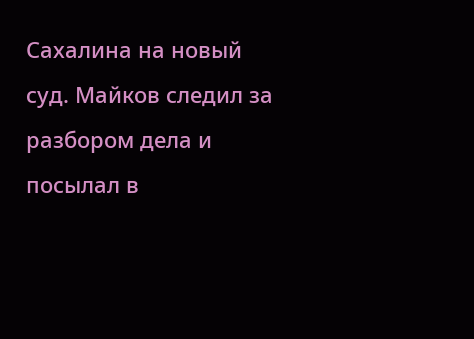Сахалина на новый суд. Майков следил за разбором дела и посылал в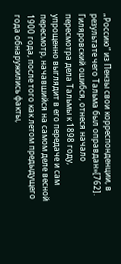„Россию“ из Пензы свои корреспонденции, в результате чего Тальма был оправдан»[762]. Гиляровский ошибся, отнеся начало пересмотра дела Тальмы к 1898 году, упрощенно выглядит в его передаче и сам пересмотр, начавшийся на самом деле весной 1900 года, после того как летом предыдущего года обнаружились факты,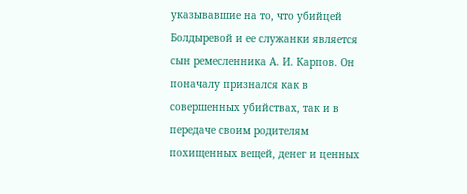указывавшие на то, что убийцей Болдыревой и ее служанки является сын ремесленника А. И. Карпов. Он поначалу признался как в совершенных убийствах, так и в передаче своим родителям похищенных вещей, денег и ценных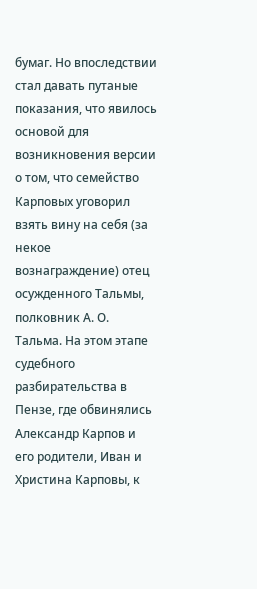бумаг. Но впоследствии стал давать путаные показания, что явилось основой для возникновения версии о том, что семейство Карповых уговорил взять вину на себя (за некое вознаграждение) отец осужденного Тальмы, полковник А. О. Тальма. На этом этапе судебного разбирательства в Пензе, где обвинялись Александр Карпов и его родители, Иван и Христина Карповы, к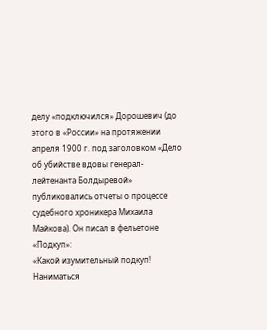делу «подключился» Дорошевич (до этого в «России» на протяжении апреля 1900 г. под заголовком «Дело об убийстве вдовы генерал-лейтенанта Болдыревой» публиковались отчеты о процессе судебного хроникера Михаила Майкова). Он писал в фельетоне «Подкуп»:
«Какой изумительный подкуп!
Наниматься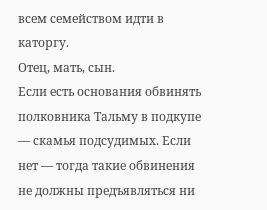всем семейством идти в каторгу.
Отец, мать, сын.
Если есть основания обвинять полковника Тальму в подкупе — скамья подсудимых. Если нет — тогда такие обвинения не должны предъявляться ни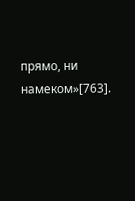прямо, ни намеком»[763].